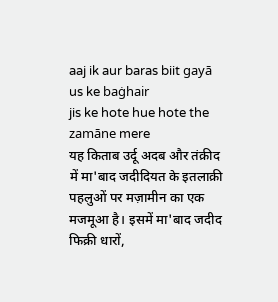aaj ik aur baras biit gayā us ke baġhair
jis ke hote hue hote the zamāne mere
यह किताब उर्दू अदब और तंक़ीद में मा'बाद जदीदियत के इतलाक़ी पहलुओं पर मज़ामीन का एक मजमूआ है। इसमें मा'बाद जदीद फिक्री धारों,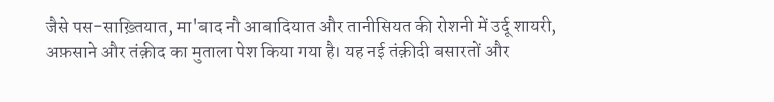जैसे पस-साख़्तियात, मा'बाद नौ आबादियात और तानीसियत की रोशनी में उर्दू शायरी, अफ़साने और तंक़ीद का मुताला पेश किया गया है। यह नई तंक़ीदी बसारतों और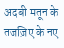अदबी मतून के तजज़िए के नए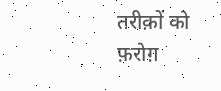तरीक़ों को फ़रोग़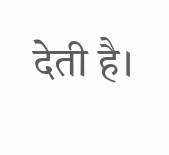देती है।